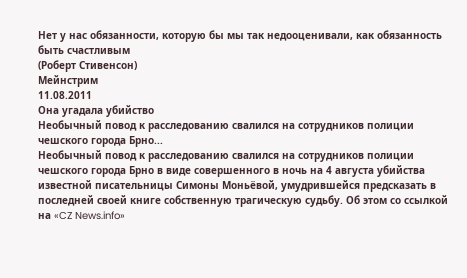Нет у нас обязанности, которую бы мы так недооценивали, как обязанность быть счастливым
(Роберт Стивенсон)
Мейнстрим
11.08.2011
Она угадала убийство
Необычный повод к расследованию свалился на сотрудников полиции чешского города Брно...
Необычный повод к расследованию свалился на сотрудников полиции чешского города Брно в виде совершенного в ночь на 4 августа убийства известной писательницы Симоны Моньёвой, умудрившейся предсказать в последней своей книге собственную трагическую судьбу. Об этом со ссылкой на «CZ News.info»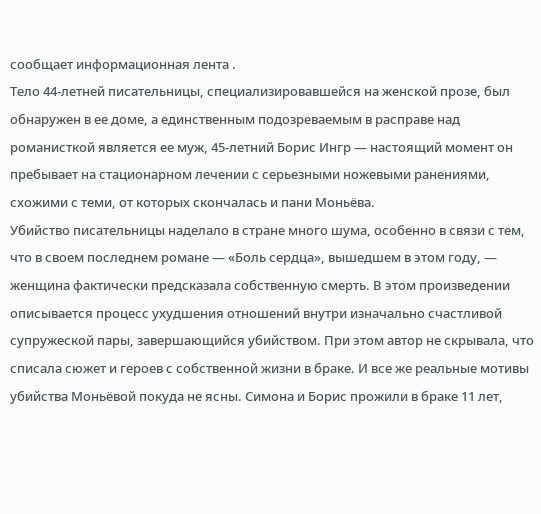сообщает информационная лента .
Тело 44-летней писательницы, специализировавшейся на женской прозе, был обнаружен в ее доме, а единственным подозреваемым в расправе над романисткой является ее муж, 45-летний Борис Ингр — настоящий момент он пребывает на стационарном лечении с серьезными ножевыми ранениями, схожими с теми, от которых скончалась и пани Моньёва.
Убийство писательницы наделало в стране много шума, особенно в связи с тем, что в своем последнем романе — «Боль сердца», вышедшем в этом году, — женщина фактически предсказала собственную смерть. В этом произведении описывается процесс ухудшения отношений внутри изначально счастливой супружеской пары, завершающийся убийством. При этом автор не скрывала, что списала сюжет и героев с собственной жизни в браке. И все же реальные мотивы убийства Моньёвой покуда не ясны. Симона и Борис прожили в браке 11 лет,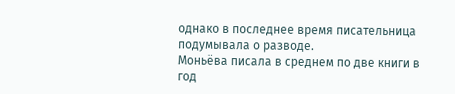однако в последнее время писательница подумывала о разводе.
Моньёва писала в среднем по две книги в год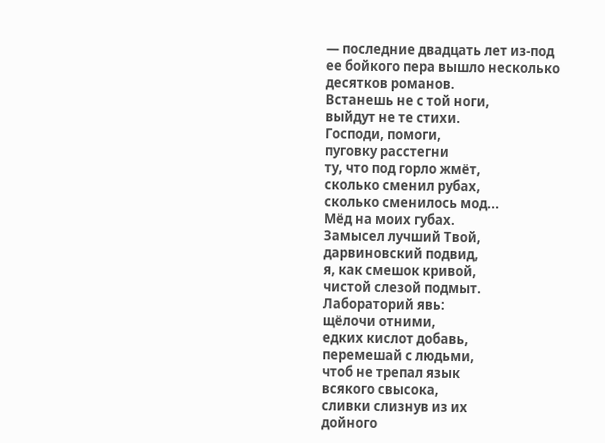— последние двадцать лет из-под ее бойкого пера вышло несколько десятков романов.
Встанешь не с той ноги,
выйдут не те стихи.
Господи, помоги,
пуговку расстегни
ту, что под горло жмёт,
сколько сменил рубах,
сколько сменилось мод...
Мёд на моих губах.
Замысел лучший Твой,
дарвиновский подвид,
я, как смешок кривой,
чистой слезой подмыт.
Лабораторий явь:
щёлочи отними,
едких кислот добавь,
перемешай с людьми,
чтоб не трепал язык
всякого свысока,
сливки слизнув из их
дойного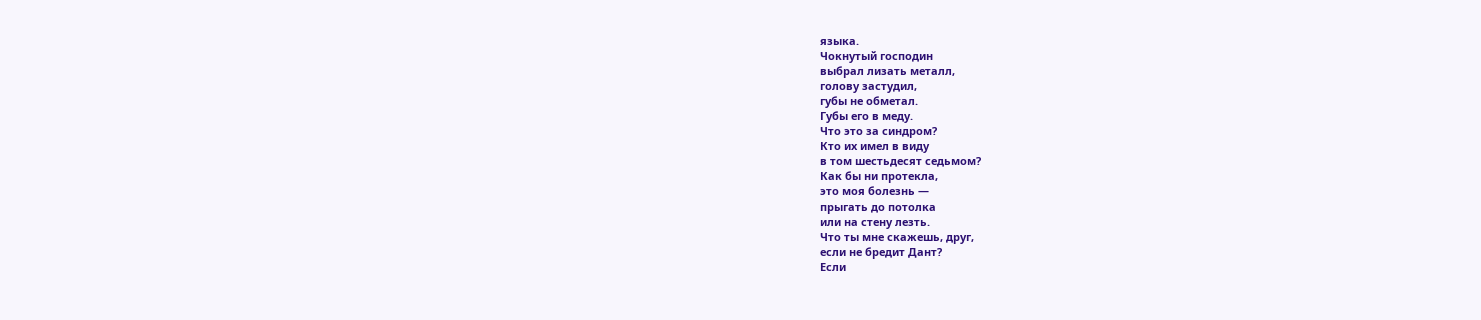языка.
Чокнутый господин
выбрал лизать металл,
голову застудил,
губы не обметал.
Губы его в меду.
Что это за синдром?
Кто их имел в виду
в том шестьдесят седьмом?
Как бы ни протекла,
это моя болезнь —
прыгать до потолка
или на стену лезть.
Что ты мне скажешь, друг,
если не бредит Дант?
Если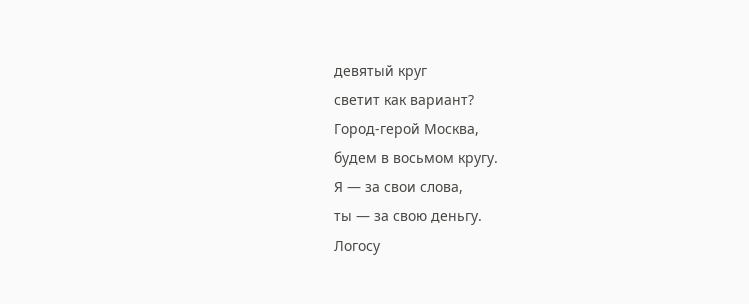девятый круг
светит как вариант?
Город-герой Москва,
будем в восьмом кругу.
Я — за свои слова,
ты — за свою деньгу.
Логосу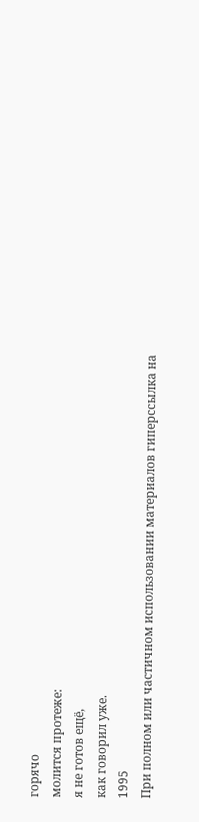горячо
молится протеже:
я не готов ещё,
как говорил уже.
1995
При полном или частичном использовании материалов гиперссылка на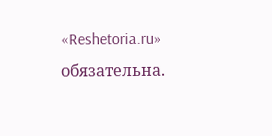«Reshetoria.ru» обязательна.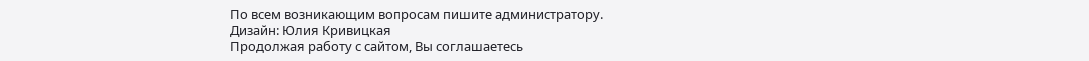По всем возникающим вопросам пишите администратору.
Дизайн: Юлия Кривицкая
Продолжая работу с сайтом, Вы соглашаетесь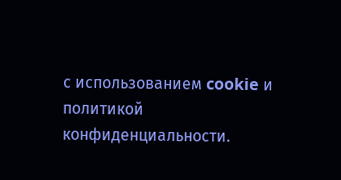с использованием cookie и политикой конфиденциальности.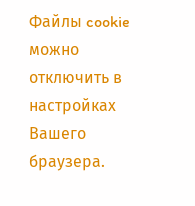Файлы cookie можно отключить в настройках Вашего браузера.